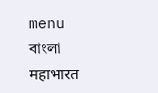menu
বাংলা
महाभारत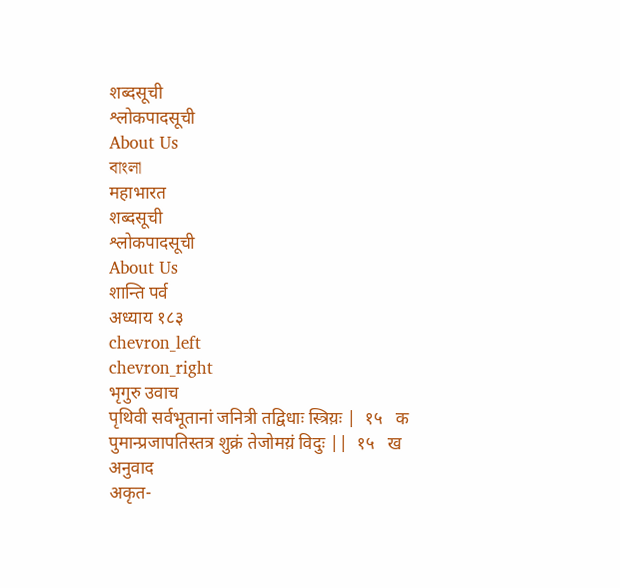शब्दसूची
श्लोकपादसूची
About Us
বাংলা
महाभारत
शब्दसूची
श्लोकपादसूची
About Us
शान्ति पर्व
अध्याय १८३
chevron_left
chevron_right
भृगुरु उवाच
पृथिवी सर्वभूतानां जनित्री तद्विधाः स्त्रिय़ः |  १५   क
पुमान्प्रजापतिस्तत्र शुक्रं तेजोमय़ं विदुः ||  १५   ख
अनुवाद
अकृत-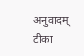अनुवादम्
टीका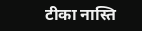टीका नास्ति